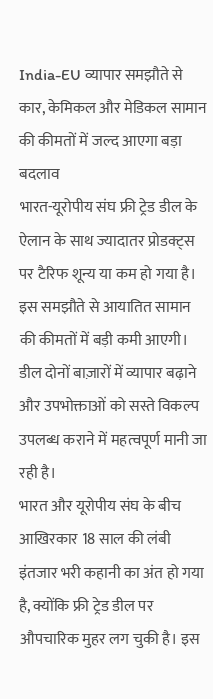India-EU व्यापार समझौते से कार, केमिकल और मेडिकल सामान की कीमतों में जल्द आएगा बड़ा बदलाव
भारत-यूरोपीय संघ फ्री ट्रेड डील के ऐलान के साथ ज्यादातर प्रोडक्ट्स पर टैरिफ शून्य या कम हो गया है। इस समझौते से आयातित सामान की कीमतों में बड़ी कमी आएगी। डील दोनों बाज़ारों में व्यापार बढ़ाने और उपभोक्ताओं को सस्ते विकल्प उपलब्ध कराने में महत्वपूर्ण मानी जा रही है।
भारत और यूरोपीय संघ के बीच आखिरकार 18 साल की लंबी इंतजार भरी कहानी का अंत हो गया है, क्योंकि फ्री ट्रेड डील पर औपचारिक मुहर लग चुकी है। इस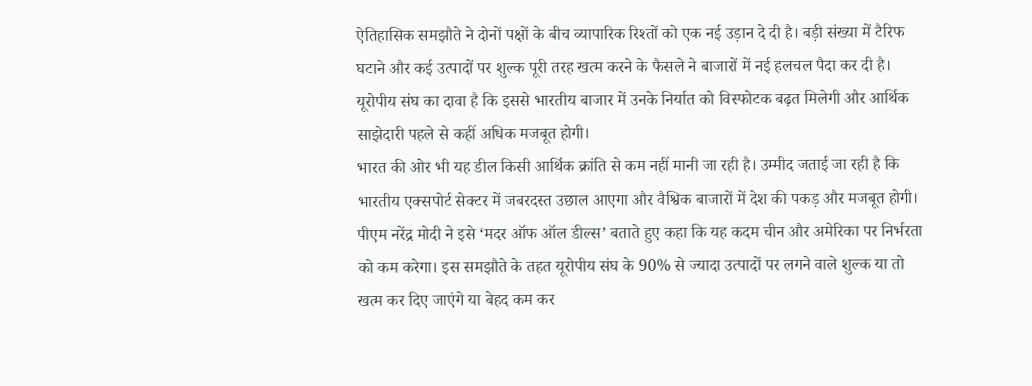ऐतिहासिक समझौते ने दोनों पक्षों के बीच व्यापारिक रिश्तों को एक नई उड़ान दे दी है। बड़ी संख्या में टैरिफ घटाने और कई उत्पादों पर शुल्क पूरी तरह खत्म करने के फैसले ने बाजारों में नई हलचल पैदा कर दी है। यूरोपीय संघ का दावा है कि इससे भारतीय बाजार में उनके निर्यात को विस्फोटक बढ़त मिलेगी और आर्थिक साझेदारी पहले से कहीं अधिक मजबूत होगी।
भारत की ओर भी यह डील किसी आर्थिक क्रांति से कम नहीं मानी जा रही है। उम्मीद जताई जा रही है कि भारतीय एक्सपोर्ट सेक्टर में जबरदस्त उछाल आएगा और वैश्विक बाजारों में देश की पकड़ और मजबूत होगी। पीएम नरेंद्र मोदी ने इसे ‘मदर ऑफ ऑल डील्स’ बताते हुए कहा कि यह कदम चीन और अमेरिका पर निर्भरता को कम करेगा। इस समझौते के तहत यूरोपीय संघ के 90% से ज्यादा उत्पादों पर लगने वाले शुल्क या तो खत्म कर दिए जाएंगे या बेहद कम कर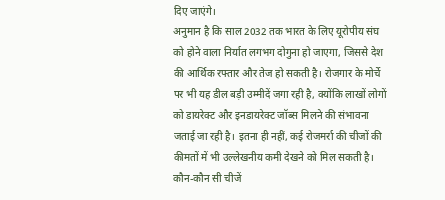दिए जाएंगे।
अनुमान है कि साल 2032 तक भारत के लिए यूरोपीय संघ को होने वाला निर्यात लगभग दोगुना हो जाएगा, जिससे देश की आर्थिक रफ्तार और तेज हो सकती है। रोजगार के मोर्चे पर भी यह डील बड़ी उम्मीदें जगा रही है, क्योंकि लाखों लोगों को डायरेक्ट और इनडायरेक्ट जॉब्स मिलने की संभावना जताई जा रही है। इतना ही नहीं, कई रोजमर्रा की चीजों की कीमतों में भी उल्लेखनीय कमी देखने को मिल सकती है।
कौन-कौन सी चीजें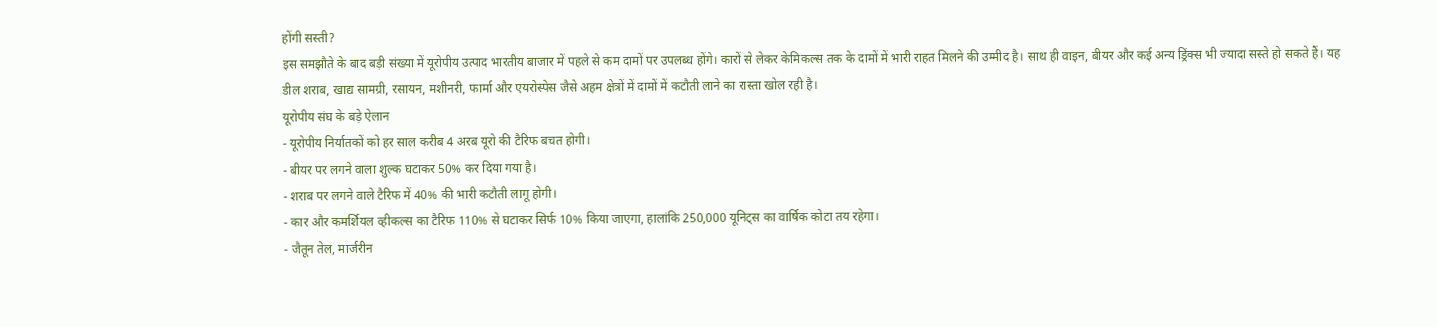होंगी सस्ती?
इस समझौते के बाद बड़ी संख्या में यूरोपीय उत्पाद भारतीय बाजार में पहले से कम दामों पर उपलब्ध होंगे। कारों से लेकर केमिकल्स तक के दामों में भारी राहत मिलने की उम्मीद है। साथ ही वाइन, बीयर और कई अन्य ड्रिंक्स भी ज्यादा सस्ते हो सकते हैं। यह डील शराब, खाद्य सामग्री, रसायन, मशीनरी, फार्मा और एयरोस्पेस जैसे अहम क्षेत्रों में दामों में कटौती लाने का रास्ता खोल रही है।
यूरोपीय संघ के बड़े ऐलान
- यूरोपीय निर्यातकों को हर साल करीब 4 अरब यूरो की टैरिफ बचत होगी।
- बीयर पर लगने वाला शुल्क घटाकर 50% कर दिया गया है।
- शराब पर लगने वाले टैरिफ में 40% की भारी कटौती लागू होगी।
- कार और कमर्शियल व्हीकल्स का टैरिफ 110% से घटाकर सिर्फ 10% किया जाएगा, हालांकि 250,000 यूनिट्स का वार्षिक कोटा तय रहेगा।
- जैतून तेल, मार्जरीन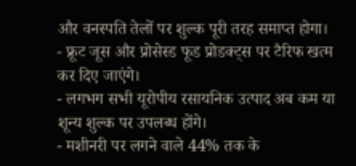और वनस्पति तेलों पर शुल्क पूरी तरह समाप्त होगा।
- फ्रूट जूस और प्रोसेस्ड फूड प्रोडक्ट्स पर टैरिफ खत्म कर दिए जाएंगे।
- लगभग सभी यूरोपीय रसायनिक उत्पाद अब कम या शून्य शुल्क पर उपलब्ध होंगे।
- मशीनरी पर लगने वाले 44% तक के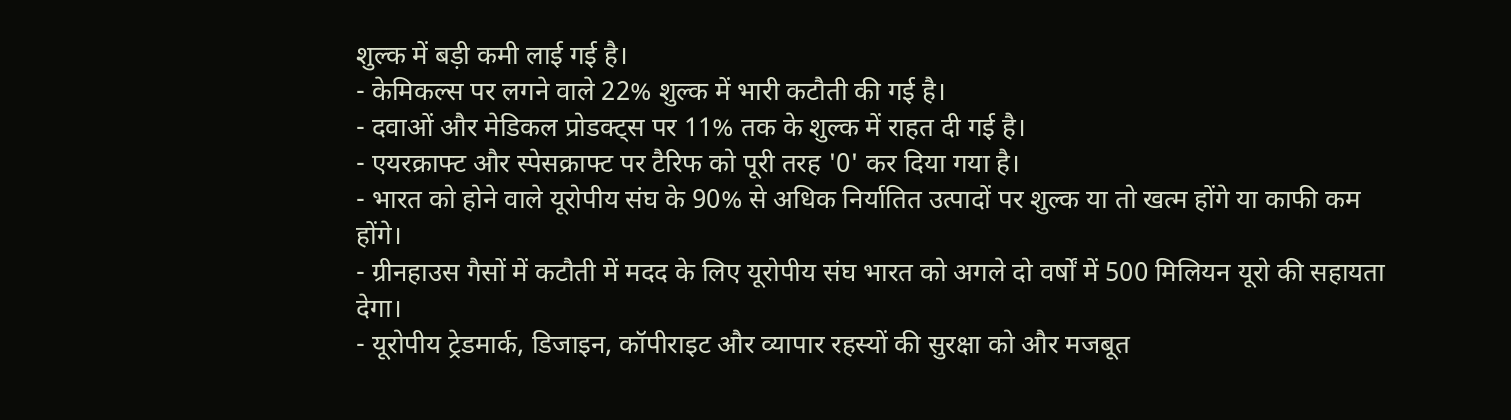शुल्क में बड़ी कमी लाई गई है।
- केमिकल्स पर लगने वाले 22% शुल्क में भारी कटौती की गई है।
- दवाओं और मेडिकल प्रोडक्ट्स पर 11% तक के शुल्क में राहत दी गई है।
- एयरक्राफ्ट और स्पेसक्राफ्ट पर टैरिफ को पूरी तरह '0' कर दिया गया है।
- भारत को होने वाले यूरोपीय संघ के 90% से अधिक निर्यातित उत्पादों पर शुल्क या तो खत्म होंगे या काफी कम होंगे।
- ग्रीनहाउस गैसों में कटौती में मदद के लिए यूरोपीय संघ भारत को अगले दो वर्षों में 500 मिलियन यूरो की सहायता देगा।
- यूरोपीय ट्रेडमार्क, डिजाइन, कॉपीराइट और व्यापार रहस्यों की सुरक्षा को और मजबूत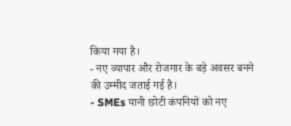किया गया है।
- नए व्यापार और रोजगार के बड़े अवसर बनने की उम्मीद जताई गई है।
- SMEs यानी छोटी कंपनियों को नए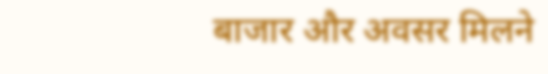बाजार और अवसर मिलने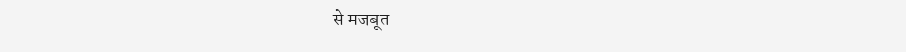से मजबूत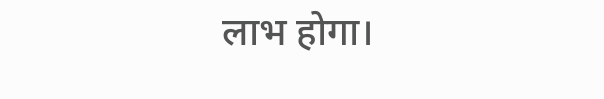लाभ होगा।